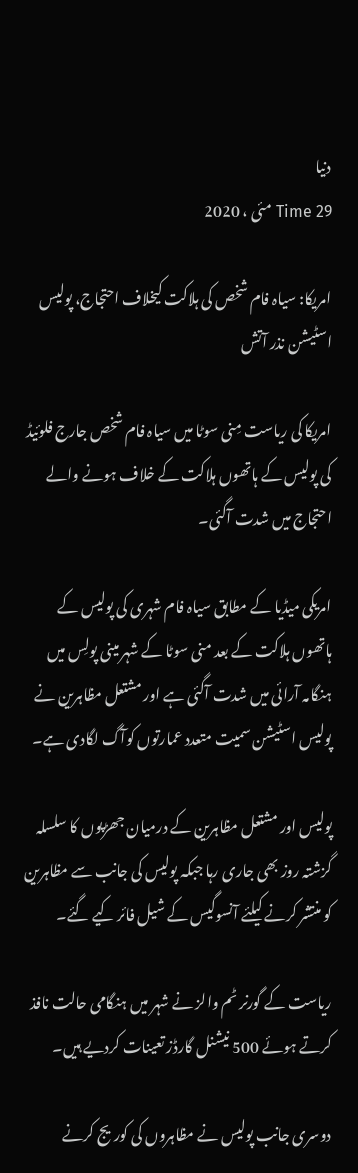دنیا
Time 29 مئی ، 2020

امریکا: سیاہ فام شخص کی ہلاکت کیخلاف احتجاج، پولیس اسٹیشن نذر آتش

امریکا کی ریاست مِنی سوٹا میں سیاہ فام شخص جارج فلوئیڈ  کی پولیس کے ہاتھوں ہلاکت کے خلاف ہونے والے احتجاج میں شدت آگئی۔

امریکی میڈیا کے مطابق سیاہ فام شہری کی پولیس کے ہاتھوں ہلاکت کے بعد منی سوٹا کے شہر مینی پولِس میں ہنگامہ آرائی میں شدت آگئی ہے اور مشتعل مظاہرین نے پولیس اسٹیشن سمیت متعدد عمارتوں کوآگ لگادی ہے۔

پولیس اور مشتعل مظاہرین کے درمیان جھڑپوں کا سلسلہ گزشتہ روز بھی جاری رہا جبکہ پولیس کی جانب سے مظاہرین کو منتشر کرنے کیلئے آنسوگیس کے شیل فائر کیے گئے۔

ریاست کے گورنر ٹم والز نے شہر میں ہنگامی حالت نافذ کرتے ہوئے 500 نیشنل گارڈز تعینات کردیے ہیں۔

دوسری جانب پولیس نے مظاہروں کی کوریج کرنے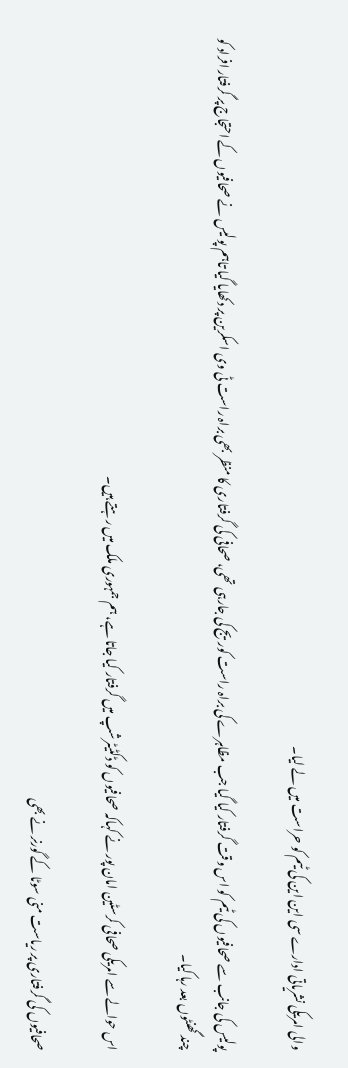والی امریکی نشریاتی ادارے سی این این کی ٹیم کو حراست میں لے لیا۔

پولیس کی جانب سے صحافیوں کی ٹیم کو اس وقت گرفتار کیا گیا جب مظاہرے کی براہ راست کوریج کی جارہی تھی، صحافی کی گرفتاری کا منظر بھی براہ راست ٹی وی اسکرین پر دکھایا گیا تاہم پولیس نے صحافیوں کے احتجاج پر گرفتار افراد کو چند گھنٹوں بعد رہا کیا۔

اس حوالے سے امریکی صحافی کرسٹین امان پور نے کہاکہ صحافیوں کو ڈکٹیٹرشپ میں گرفتار کیا جاتا ہے، ہم جمہوری ملک میں رہتے ہیں۔

صحافیوں کی گرفتاری پر ریاست منی سوٹا کے گورنر نے بھی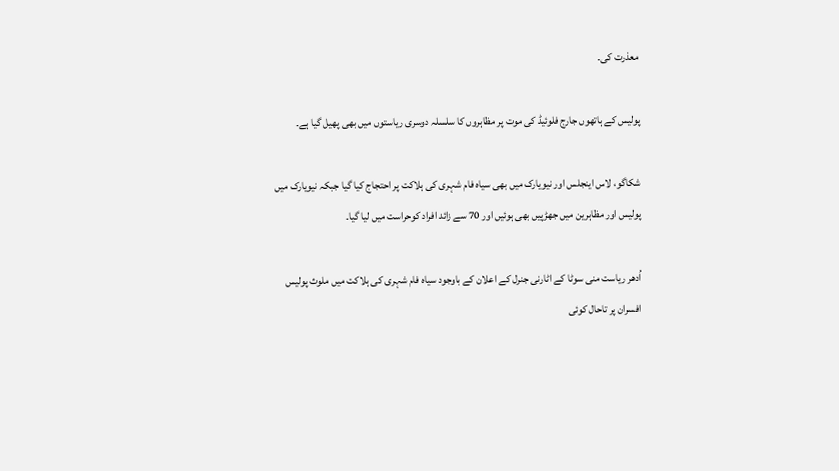معذرت کی۔

پولیس کے ہاتھوں جارج فلوئیڈ کی موت پر مظاہروں کا سلسلہ دوسری ریاستوں میں بھی پھیل گیا ہے۔

شکاگو، لاس اینجلس اور نیویارک میں بھی سیاہ فام شہری کی ہلاکت پر احتجاج کیا گیا جبکہ نیویارک میں پولیس اور مظاہرین میں جھڑپیں بھی ہوئیں اور 70 سے زائد افراد کوحراست میں لیا گیا۔

اُدھر ریاست منی سوٹا کے اٹارنی جنرل کے اعلان کے باوجود سیاہ فام شہری کی ہلاکت میں ملوث پولیس افسران پر تاحال کوئی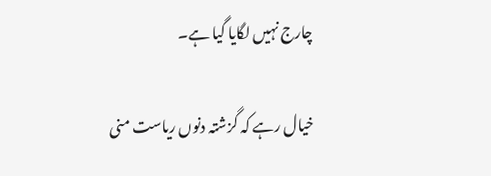چارج نہیں لگایا گیا ہے۔

خیال رہے کہ گزشتہ دنوں ریاست منی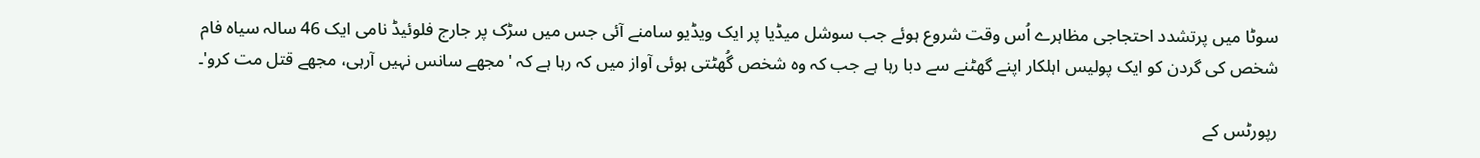سوٹا میں پرتشدد احتجاجی مظاہرے اُس وقت شروع ہوئے جب سوشل میڈیا پر ایک ویڈیو سامنے آئی جس میں سڑک پر جارج فلوئیڈ نامی ایک 46 سالہ سیاہ فام شخص کی گردن کو ایک پولیس اہلکار اپنے گھٹنے سے دبا رہا ہے جب کہ وہ شخص گُھٹتی ہوئی آواز میں کہ رہا ہے کہ 'مجھے سانس نہیں آرہی، مجھے قتل مت کرو'۔

رپورٹس کے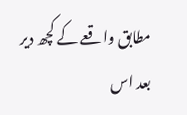مطابق واقعے کے کچھ دیر بعد اس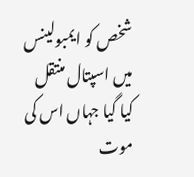شخص کو ایمبولینس میں اسپتال منتقل کیا گیا جہاں اس کی موت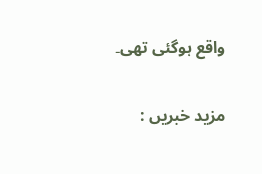واقع ہوگئی تھی۔

مزید خبریں :